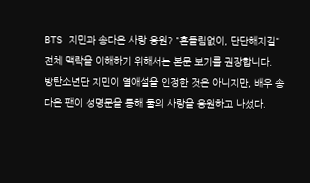BTS 지민과 송다은 사랑 응원? "흔들림없이, 단단해지길"
전체 맥락을 이해하기 위해서는 본문 보기를 권장합니다.
방탄소년단 지민이 열애설을 인정한 것은 아니지만, 배우 송다은 팬이 성명문을 통해 둘의 사랑을 응원하고 나섰다.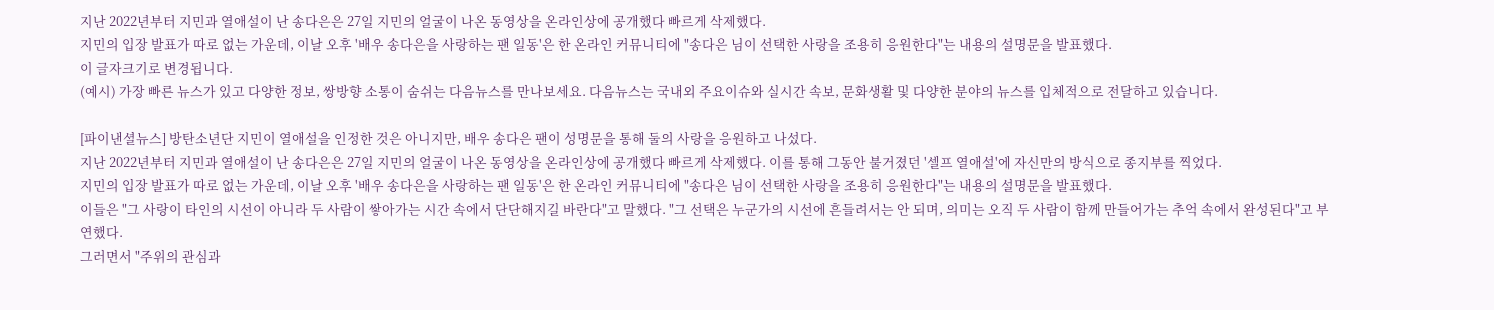지난 2022년부터 지민과 열애설이 난 송다은은 27일 지민의 얼굴이 나온 동영상을 온라인상에 공개했다 빠르게 삭제했다.
지민의 입장 발표가 따로 없는 가운데, 이날 오후 '배우 송다은을 사랑하는 팬 일동'은 한 온라인 커뮤니티에 "송다은 님이 선택한 사랑을 조용히 응원한다"는 내용의 설명문을 발표했다.
이 글자크기로 변경됩니다.
(예시) 가장 빠른 뉴스가 있고 다양한 정보, 쌍방향 소통이 숨쉬는 다음뉴스를 만나보세요. 다음뉴스는 국내외 주요이슈와 실시간 속보, 문화생활 및 다양한 분야의 뉴스를 입체적으로 전달하고 있습니다.

[파이낸셜뉴스] 방탄소년단 지민이 열애설을 인정한 것은 아니지만, 배우 송다은 팬이 성명문을 통해 둘의 사랑을 응원하고 나섰다.
지난 2022년부터 지민과 열애설이 난 송다은은 27일 지민의 얼굴이 나온 동영상을 온라인상에 공개했다 빠르게 삭제했다. 이를 통해 그동안 불거졌던 '셀프 열애설'에 자신만의 방식으로 종지부를 찍었다.
지민의 입장 발표가 따로 없는 가운데, 이날 오후 '배우 송다은을 사랑하는 팬 일동'은 한 온라인 커뮤니티에 "송다은 님이 선택한 사랑을 조용히 응원한다"는 내용의 설명문을 발표했다.
이들은 "그 사랑이 타인의 시선이 아니라 두 사람이 쌓아가는 시간 속에서 단단해지길 바란다"고 말했다. "그 선택은 누군가의 시선에 흔들려서는 안 되며, 의미는 오직 두 사람이 함께 만들어가는 추억 속에서 완성된다"고 부연했다.
그러면서 "주위의 관심과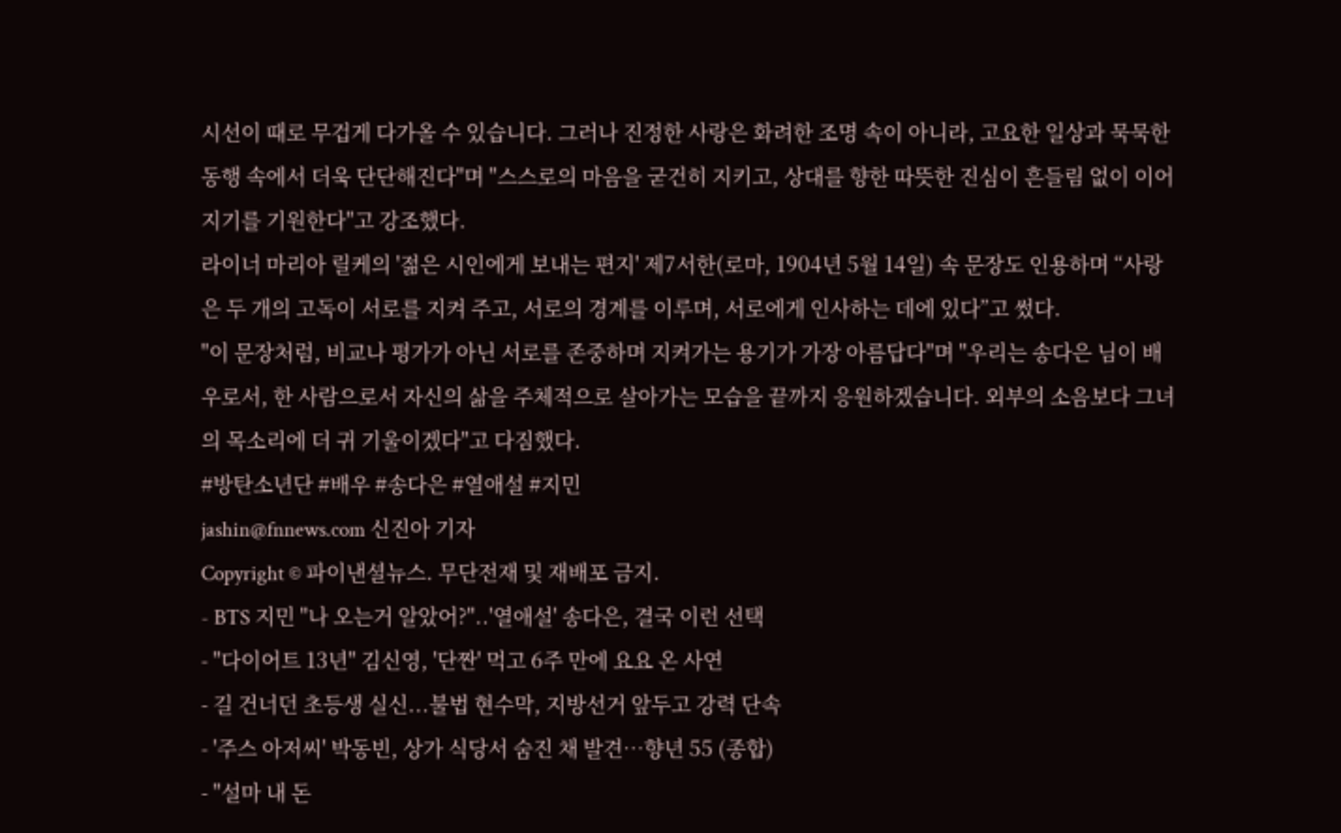시선이 때로 무겁게 다가올 수 있습니다. 그러나 진정한 사랑은 화려한 조명 속이 아니라, 고요한 일상과 묵묵한 동행 속에서 더욱 단단해진다"며 "스스로의 마음을 굳건히 지키고, 상대를 향한 따뜻한 진심이 흔들림 없이 이어지기를 기원한다"고 강조했다.
라이너 마리아 릴케의 '젊은 시인에게 보내는 편지' 제7서한(로마, 1904년 5월 14일) 속 문장도 인용하며 “사랑은 두 개의 고독이 서로를 지켜 주고, 서로의 경계를 이루며, 서로에게 인사하는 데에 있다”고 썼다.
"이 문장처럼, 비교나 평가가 아닌 서로를 존중하며 지켜가는 용기가 가장 아름답다"며 "우리는 송다은 님이 배우로서, 한 사람으로서 자신의 삶을 주체적으로 살아가는 모습을 끝까지 응원하겠습니다. 외부의 소음보다 그녀의 목소리에 더 귀 기울이겠다"고 다짐했다.
#방탄소년단 #배우 #송다은 #열애설 #지민
jashin@fnnews.com 신진아 기자
Copyright © 파이낸셜뉴스. 무단전재 및 재배포 금지.
- BTS 지민 "나 오는거 알았어?"..'열애설' 송다은, 결국 이런 선택
- "다이어트 13년" 김신영, '단짠' 먹고 6주 만에 요요 온 사연
- 길 건너던 초등생 실신...불법 현수막, 지방선거 앞두고 강력 단속
- '주스 아저씨' 박동빈, 상가 식당서 숨진 채 발견…향년 55 (종합)
- "설마 내 돈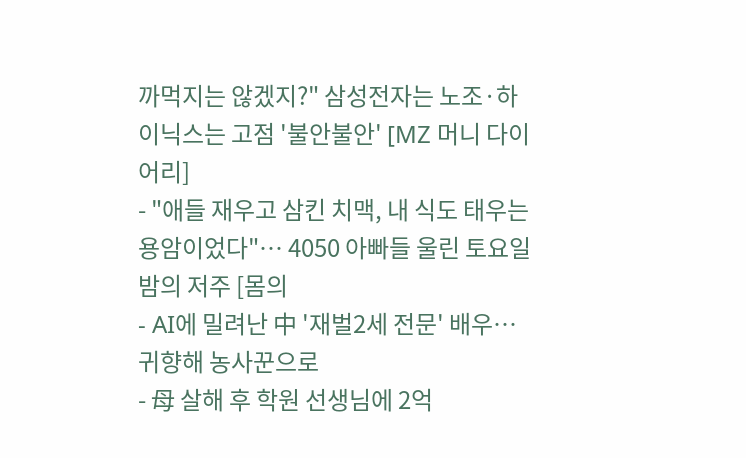까먹지는 않겠지?" 삼성전자는 노조·하이닉스는 고점 '불안불안' [MZ 머니 다이어리]
- "애들 재우고 삼킨 치맥, 내 식도 태우는 용암이었다"… 4050 아빠들 울린 토요일 밤의 저주 [몸의
- AI에 밀려난 中 '재벌2세 전문' 배우…귀향해 농사꾼으로
- 母 살해 후 학원 선생님에 2억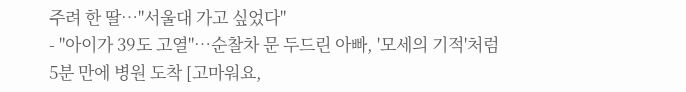주려 한 딸…"서울대 가고 싶었다"
- "아이가 39도 고열"…순찰차 문 두드린 아빠, '모세의 기적'처럼 5분 만에 병원 도착 [고마워요,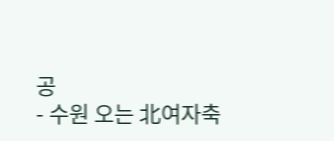공
- 수원 오는 北여자축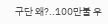구단 왜?..100만불 우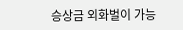승상금 외화벌이 가능